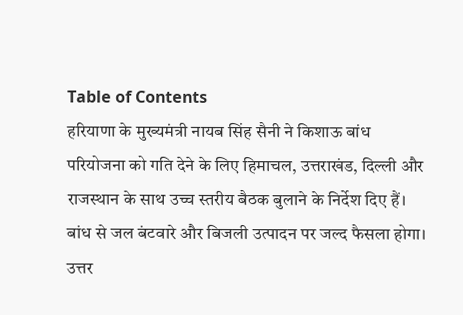Table of Contents
हरियाणा के मुख्यमंत्री नायब सिंह सैनी ने किशाऊ बांध परियोजना को गति देने के लिए हिमाचल, उत्तराखंड, दिल्ली और राजस्थान के साथ उच्च स्तरीय बैठक बुलाने के निर्देश दिए हैं। बांध से जल बंटवारे और बिजली उत्पादन पर जल्द फैसला होगा।
उत्तर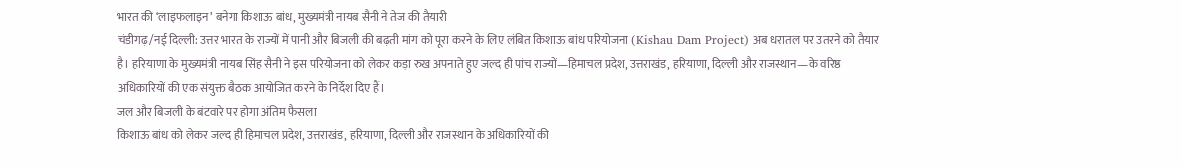भारत की ‘लाइफलाइन’ बनेगा किशाऊ बांध, मुख्यमंत्री नायब सैनी ने तेज की तैयारी
चंडीगढ़/नई दिल्ली: उत्तर भारत के राज्यों में पानी और बिजली की बढ़ती मांग को पूरा करने के लिए लंबित किशाऊ बांध परियोजना (Kishau Dam Project) अब धरातल पर उतरने को तैयार है। हरियाणा के मुख्यमंत्री नायब सिंह सैनी ने इस परियोजना को लेकर कड़ा रुख अपनाते हुए जल्द ही पांच राज्यों—हिमाचल प्रदेश, उत्तराखंड, हरियाणा, दिल्ली और राजस्थान—के वरिष्ठ अधिकारियों की एक संयुक्त बैठक आयोजित करने के निर्देश दिए हैं।
जल और बिजली के बंटवारे पर होगा अंतिम फैसला
किशाऊ बांध को लेकर जल्द ही हिमाचल प्रदेश, उत्तराखंड, हरियाणा, दिल्ली और राजस्थान के अधिकारियों की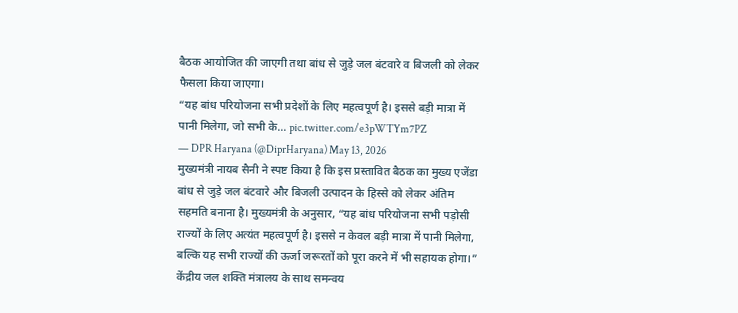बैठक आयोजित की जाएगी तथा बांध से जुड़े जल बंटवारे व बिजली को लेकर फैसला किया जाएगा।
“यह बांध परियोजना सभी प्रदेशों के लिए महत्वपूर्ण है। इससे बड़ी मात्रा में पानी मिलेगा, जो सभी के… pic.twitter.com/e3pWTYm7PZ
— DPR Haryana (@DiprHaryana) May 13, 2026
मुख्यमंत्री नायब सैनी ने स्पष्ट किया है कि इस प्रस्तावित बैठक का मुख्य एजेंडा बांध से जुड़े जल बंटवारे और बिजली उत्पादन के हिस्से को लेकर अंतिम सहमति बनाना है। मुख्यमंत्री के अनुसार, “यह बांध परियोजना सभी पड़ोसी राज्यों के लिए अत्यंत महत्वपूर्ण है। इससे न केवल बड़ी मात्रा में पानी मिलेगा, बल्कि यह सभी राज्यों की ऊर्जा जरूरतों को पूरा करने में भी सहायक होगा।”
केंद्रीय जल शक्ति मंत्रालय के साथ समन्वय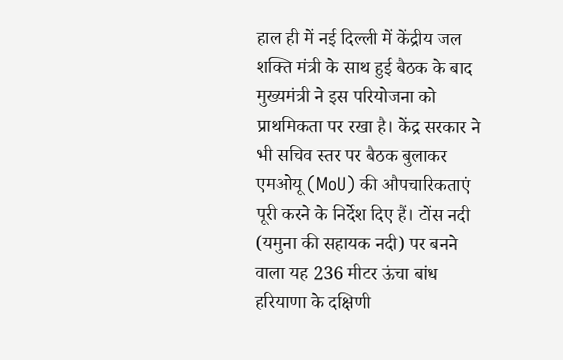हाल ही में नई दिल्ली में केंद्रीय जल शक्ति मंत्री के साथ हुई बैठक के बाद मुख्यमंत्री ने इस परियोजना को प्राथमिकता पर रखा है। केंद्र सरकार ने भी सचिव स्तर पर बैठक बुलाकर एमओयू (MoU) की औपचारिकताएं पूरी करने के निर्देश दिए हैं। टोंस नदी (यमुना की सहायक नदी) पर बनने वाला यह 236 मीटर ऊंचा बांध हरियाणा के दक्षिणी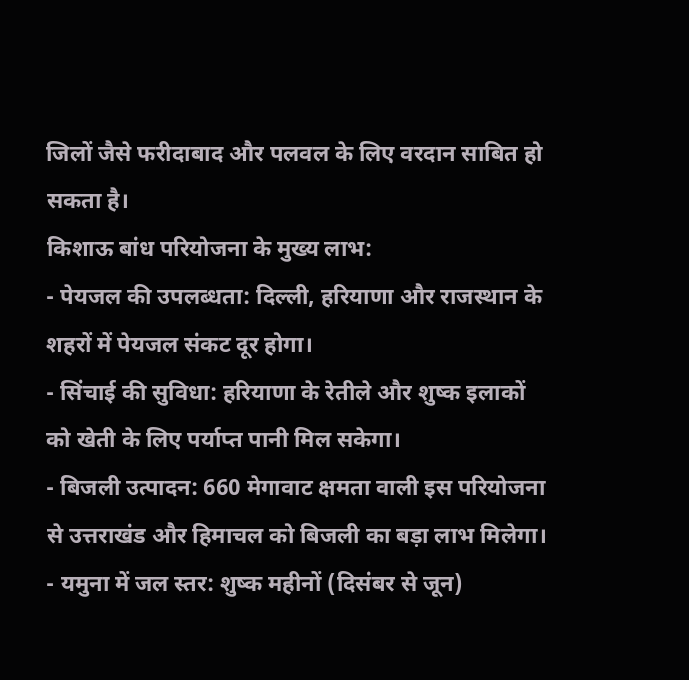जिलों जैसे फरीदाबाद और पलवल के लिए वरदान साबित हो सकता है।
किशाऊ बांध परियोजना के मुख्य लाभ:
- पेयजल की उपलब्धता: दिल्ली, हरियाणा और राजस्थान के शहरों में पेयजल संकट दूर होगा।
- सिंचाई की सुविधा: हरियाणा के रेतीले और शुष्क इलाकों को खेती के लिए पर्याप्त पानी मिल सकेगा।
- बिजली उत्पादन: 660 मेगावाट क्षमता वाली इस परियोजना से उत्तराखंड और हिमाचल को बिजली का बड़ा लाभ मिलेगा।
- यमुना में जल स्तर: शुष्क महीनों (दिसंबर से जून)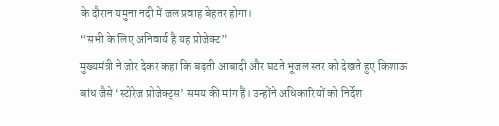के दौरान यमुना नदी में जल प्रवाह बेहतर होगा।
“सभी के लिए अनिवार्य है यह प्रोजेक्ट”
मुख्यमंत्री ने जोर देकर कहा कि बढ़ती आबादी और घटते भूजल स्तर को देखते हुए किशाऊ बांध जैसे ‘स्टोरेज प्रोजेक्ट्स’ समय की मांग हैं। उन्होंने अधिकारियों को निर्देश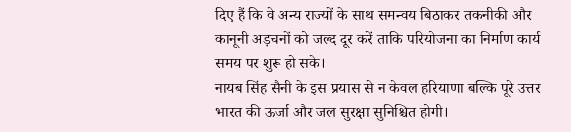दिए हैं कि वे अन्य राज्यों के साथ समन्वय बिठाकर तकनीकी और कानूनी अड़चनों को जल्द दूर करें ताकि परियोजना का निर्माण कार्य समय पर शुरू हो सके।
नायब सिंह सैनी के इस प्रयास से न केवल हरियाणा बल्कि पूरे उत्तर भारत की ऊर्जा और जल सुरक्षा सुनिश्चित होगी।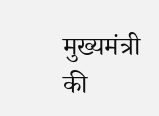मुख्यमंत्री की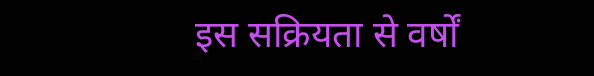इस सक्रियता से वर्षों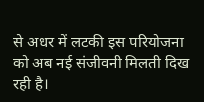से अधर में लटकी इस परियोजना को अब नई संजीवनी मिलती दिख रही है।